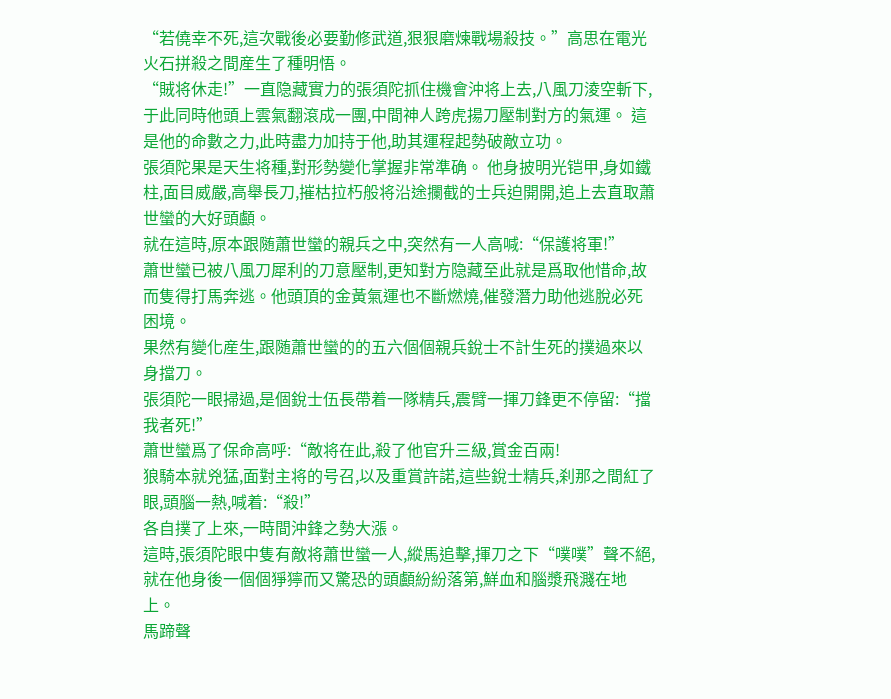“若僥幸不死,這次戰後必要勤修武道,狠狠磨煉戰場殺技。”高思在電光火石拼殺之間産生了種明悟。
“賊将休走!”一直隐藏實力的張須陀抓住機會沖将上去,八風刀淩空斬下,于此同時他頭上雲氣翻滾成一團,中間神人跨虎揚刀壓制對方的氣運。 這是他的命數之力,此時盡力加持于他,助其運程起勢破敵立功。
張須陀果是天生将種,對形勢變化掌握非常準确。 他身披明光铠甲,身如鐵柱,面目威嚴,高舉長刀,摧枯拉朽般将沿途攔截的士兵迫開開,追上去直取蕭世蠻的大好頭顱。
就在這時,原本跟随蕭世蠻的親兵之中,突然有一人高喊:“保護将軍!”
蕭世蠻已被八風刀犀利的刀意壓制,更知對方隐藏至此就是爲取他惜命,故而隻得打馬奔逃。他頭頂的金黃氣運也不斷燃燒,催發潛力助他逃脫必死困境。
果然有變化産生,跟随蕭世蠻的的五六個個親兵銳士不計生死的撲過來以身擋刀。
張須陀一眼掃過,是個銳士伍長帶着一隊精兵,震臂一揮刀鋒更不停留:“擋我者死!”
蕭世蠻爲了保命高呼:“敵将在此,殺了他官升三級,賞金百兩!
狼騎本就兇猛,面對主将的号召,以及重賞許諾,這些銳士精兵,刹那之間紅了眼,頭腦一熱,喊着:“殺!”
各自撲了上來,一時間沖鋒之勢大漲。
這時,張須陀眼中隻有敵将蕭世蠻一人,縱馬追擊,揮刀之下“噗噗”聲不絕,就在他身後一個個猙獰而又驚恐的頭顱紛紛落第,鮮血和腦漿飛濺在地上。
馬蹄聲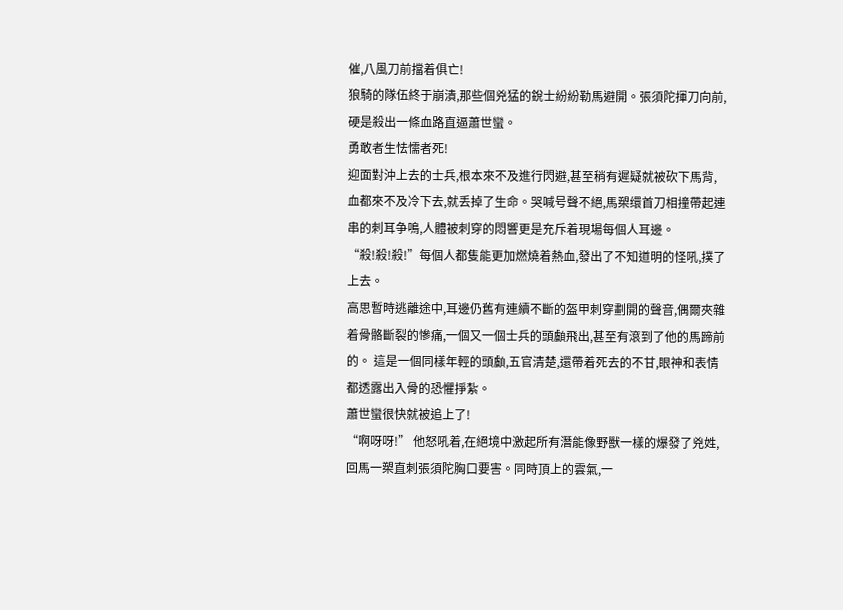催,八風刀前擋着俱亡!
狼騎的隊伍終于崩潰,那些個兇猛的銳士紛紛勒馬避開。張須陀揮刀向前,硬是殺出一條血路直逼蕭世蠻。
勇敢者生怯懦者死!
迎面對沖上去的士兵,根本來不及進行閃避,甚至稍有遲疑就被砍下馬背,血都來不及冷下去,就丢掉了生命。哭喊号聲不絕,馬槊缳首刀相撞帶起連串的刺耳争鳴,人體被刺穿的悶響更是充斥着現場每個人耳邊。
“殺!殺!殺!”每個人都隻能更加燃燒着熱血,發出了不知道明的怪吼,撲了上去。
高思暫時逃離途中,耳邊仍舊有連續不斷的盔甲刺穿劃開的聲音,偶爾夾雜着骨骼斷裂的慘痛,一個又一個士兵的頭顱飛出,甚至有滾到了他的馬蹄前的。 這是一個同樣年輕的頭顱,五官清楚,還帶着死去的不甘,眼神和表情都透露出入骨的恐懼掙紮。
蕭世蠻很快就被追上了!
“啊呀呀!” 他怒吼着,在絕境中激起所有潛能像野獸一樣的爆發了兇姓,回馬一槊直刺張須陀胸口要害。同時頂上的雲氣,一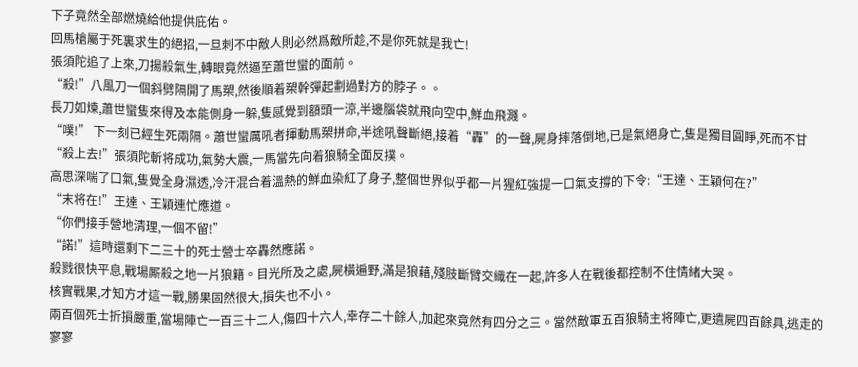下子竟然全部燃燒給他提供庇佑。
回馬槍屬于死裏求生的絕招,一旦刺不中敵人則必然爲敵所趁,不是你死就是我亡!
張須陀追了上來,刀揚殺氣生,轉眼竟然逼至蕭世蠻的面前。
“殺!”八風刀一個斜劈隔開了馬槊,然後順着槊幹彈起劃過對方的脖子。。
長刀如煉,蕭世蠻隻來得及本能側身一躲,隻感覺到額頭一涼,半邊腦袋就飛向空中,鮮血飛濺。
“噗!” 下一刻已經生死兩隔。蕭世蠻厲吼者揮動馬槊拼命,半途吼聲斷絕,接着“轟”的一聲,屍身摔落倒地,已是氣絕身亡,隻是獨目圓睜,死而不甘
“殺上去!”張須陀斬将成功,氣勢大震,一馬當先向着狼騎全面反撲。
高思深喘了口氣,隻覺全身濕透,冷汗混合着溫熱的鮮血染紅了身子,整個世界似乎都一片猩紅強提一口氣支撐的下令:“王達、王穎何在?”
“末将在!”王達、王穎連忙應道。
“你們接手營地清理,一個不留!”
“諾!”這時還剩下二三十的死士營士卒轟然應諾。
殺戮很快平息,戰場厮殺之地一片狼籍。目光所及之處,屍橫遍野,滿是狼藉,殘肢斷臂交織在一起,許多人在戰後都控制不住情緒大哭。
核實戰果,才知方才這一戰,勝果固然很大,損失也不小。
兩百個死士折損嚴重,當場陣亡一百三十二人,傷四十六人,幸存二十餘人,加起來竟然有四分之三。當然敵軍五百狼騎主将陣亡,更遺屍四百餘具,逃走的寥寥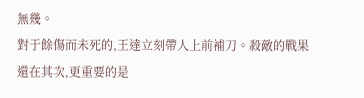無幾。
對于餘傷而未死的,王達立刻帶人上前補刀。殺敵的戰果還在其次,更重要的是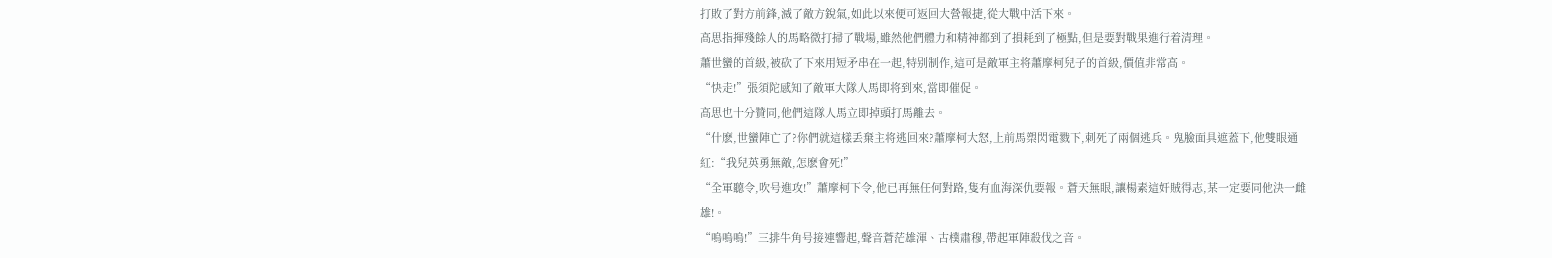打敗了對方前鋒,滅了敵方銳氣,如此以來便可返回大營報捷,從大戰中活下來。
高思指揮殘餘人的馬略微打掃了戰場,雖然他們體力和精神都到了損耗到了極點,但是要對戰果進行着清理。
蕭世蠻的首級,被砍了下來用短矛串在一起,特别制作,這可是敵軍主将蕭摩柯兒子的首級,價值非常高。
“快走!”張須陀感知了敵軍大隊人馬即将到來,當即催促。
高思也十分贊同,他們這隊人馬立即掉頭打馬離去。
“什麽,世蠻陣亡了?你們就這樣丢棄主将逃回來?蕭摩柯大怒,上前馬槊閃電戮下,刺死了兩個逃兵。鬼臉面具遮蓋下,他雙眼通紅:“我兒英勇無敵,怎麽會死!”
“全軍聽令,吹号進攻!”蕭摩柯下令,他已再無任何對路,隻有血海深仇要報。蒼天無眼,讓楊素這奸賊得志,某一定要同他決一雌雄!。
“嗚嗚嗚!”三排牛角号接連響起,聲音蒼茫雄渾、古樸肅穆,帶起軍陣殺伐之音。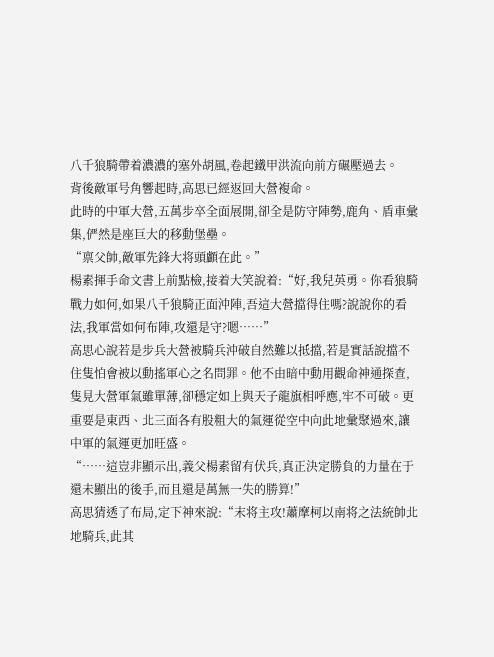八千狼騎帶着濃濃的塞外胡風,卷起鐵甲洪流向前方碾壓過去。
背後敵軍号角響起時,高思已經返回大營複命。
此時的中軍大營,五萬步卒全面展開,卻全是防守陣勢,鹿角、盾車彙集,俨然是座巨大的移動堡壘。
“禀父帥,敵軍先鋒大将頭顱在此。”
楊素揮手命文書上前點檢,接着大笑說着:“好,我兒英勇。你看狼騎戰力如何,如果八千狼騎正面沖陣,吾這大營擋得住嗎?說說你的看法,我軍當如何布陣,攻還是守?嗯……”
高思心說若是步兵大營被騎兵沖破自然難以抵擋,若是實話說擋不住隻怕會被以動搖軍心之名問罪。他不由暗中動用觀命神通探查,隻見大營軍氣雖單薄,卻穩定如上與天子龍旗相呼應,牢不可破。更重要是東西、北三面各有股粗大的氣運從空中向此地彙聚過來,讓中軍的氣運更加旺盛。
“……這豈非顯示出,義父楊素留有伏兵,真正決定勝負的力量在于還未顯出的後手,而且還是萬無一失的勝算!”
高思猜透了布局,定下神來說:“末将主攻!蕭摩柯以南将之法統帥北地騎兵,此其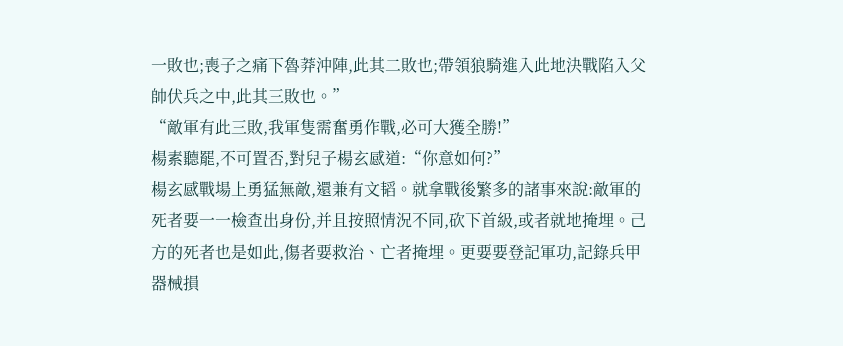一敗也;喪子之痛下魯莽沖陣,此其二敗也;帶領狼騎進入此地決戰陷入父帥伏兵之中,此其三敗也。”
“敵軍有此三敗,我軍隻需奮勇作戰,必可大獲全勝!”
楊素聽罷,不可置否,對兒子楊玄感道:“你意如何?”
楊玄感戰場上勇猛無敵,還兼有文韬。就拿戰後繁多的諸事來說:敵軍的死者要一一檢查出身份,并且按照情況不同,砍下首級,或者就地掩埋。己方的死者也是如此,傷者要救治、亡者掩埋。更要要登記軍功,記錄兵甲器械損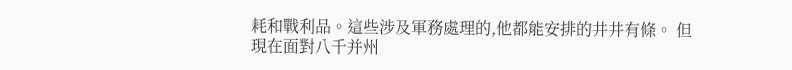耗和戰利品。這些涉及軍務處理的,他都能安排的井井有條。 但現在面對八千并州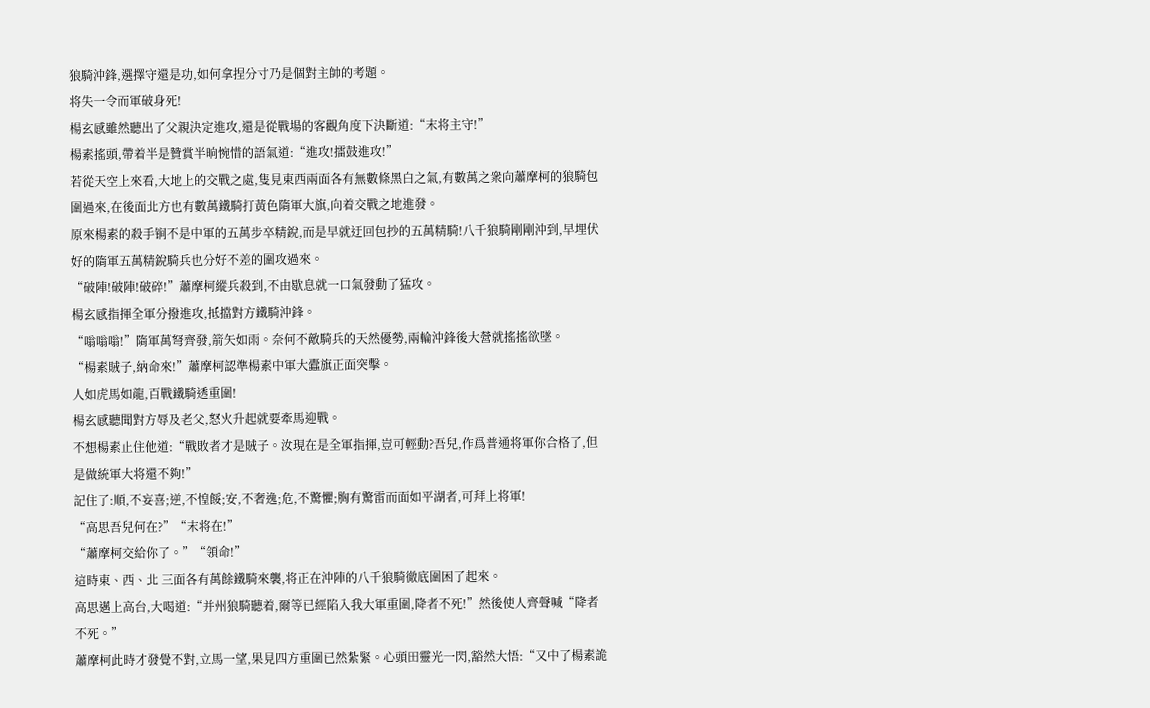狼騎沖鋒,選擇守還是功,如何拿捏分寸乃是個對主帥的考題。
将失一令而軍破身死!
楊玄感雖然聽出了父親決定進攻,還是從戰場的客觀角度下決斷道:“末将主守!”
楊素搖頭,帶着半是贊賞半晌惋惜的語氣道:“進攻!擂鼓進攻!”
若從天空上來看,大地上的交戰之處,隻見東西兩面各有無數條黑白之氣,有數萬之衆向蕭摩柯的狼騎包圍過來,在後面北方也有數萬鐵騎打黃色隋軍大旗,向着交戰之地進發。
原來楊素的殺手锏不是中軍的五萬步卒精銳,而是早就迂回包抄的五萬精騎!八千狼騎剛剛沖到,早埋伏好的隋軍五萬精銳騎兵也分好不差的圍攻過來。
“破陣!破陣!破碎!”蕭摩柯縱兵殺到,不由歇息就一口氣發動了猛攻。
楊玄感指揮全軍分撥進攻,抵擋對方鐵騎沖鋒。
“嗡嗡嗡!”隋軍萬弩齊發,箭矢如雨。奈何不敵騎兵的天然優勢,兩輪沖鋒後大營就搖搖欲墜。
“楊素賊子,納命來!”蕭摩柯認準楊素中軍大蠹旗正面突擊。
人如虎馬如龍,百戰鐵騎透重圍!
楊玄感聽聞對方辱及老父,怒火升起就要牽馬迎戰。
不想楊素止住他道:“戰敗者才是賊子。汝現在是全軍指揮,豈可輕動?吾兒,作爲普通将軍你合格了,但是做統軍大将還不夠!”
記住了:順,不妄喜;逆,不惶餒;安,不奢逸;危,不驚懼;胸有驚雷而面如平湖者,可拜上将軍!
“高思吾兒何在?”“末将在!”
“蕭摩柯交給你了。”“領命!”
這時東、西、北 三面各有萬餘鐵騎來襲,将正在沖陣的八千狼騎徹底圍困了起來。
高思邁上高台,大喝道:“并州狼騎聽着,爾等已經陷入我大軍重圍,降者不死!”然後使人齊聲喊“降者不死。”
蕭摩柯此時才發覺不對,立馬一望,果見四方重圍已然紮緊。心頭田靈光一閃,豁然大悟:“又中了楊素詭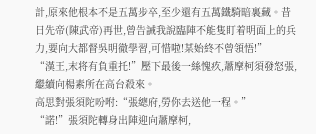計,原來他根本不是五萬步卒,至少還有五萬鐵騎暗裏藏。昔日先帝(陳武帝)再世,曾告誡我說臨陣不能隻盯着明面上的兵力,要向大都督吳明徹學習,可惜啦!某始終不曾領悟!”
“漢王,末将有負重托!”壓下最後一絲愧疚,蕭摩柯須發怒張,繼續向楊素所在高台殺來。
高思對張須陀吩咐:“張總府,勞你去送他一程。”
“諾!”張須陀轉身出陣迎向蕭摩柯,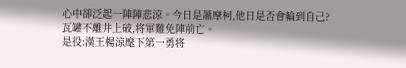心中卻泛起一陣陣悲涼。今日是蕭摩柯,他日是否會輪到自己?
瓦罐不離井上破,将軍難免陣前亡。
是役:漢王楊涼麾下第一勇将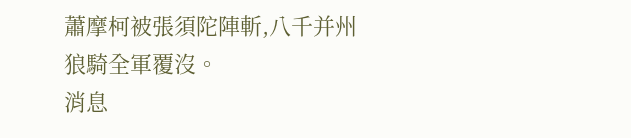蕭摩柯被張須陀陣斬,八千并州狼騎全軍覆沒。
消息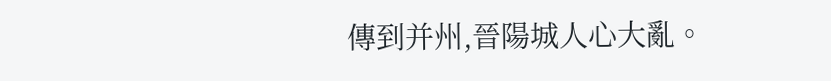傳到并州,晉陽城人心大亂。